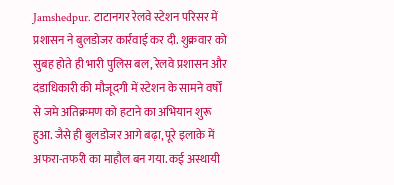Jamshedpur. टाटानगर रेलवे स्टेशन परिसर में प्रशासन ने बुलडोजर कार्रवाई कर दी. शुक्रवार को सुबह होते ही भारी पुलिस बल, रेलवे प्रशासन और दंडाधिकारी की मौजूदगी में स्टेशन के सामने वर्षों से जमे अतिक्रमण को हटाने का अभियान शुरू हुआ. जैसे ही बुलडोजर आगे बढ़ा, पूरे इलाके में अफरा-तफरी का माहौल बन गया. कई अस्थायी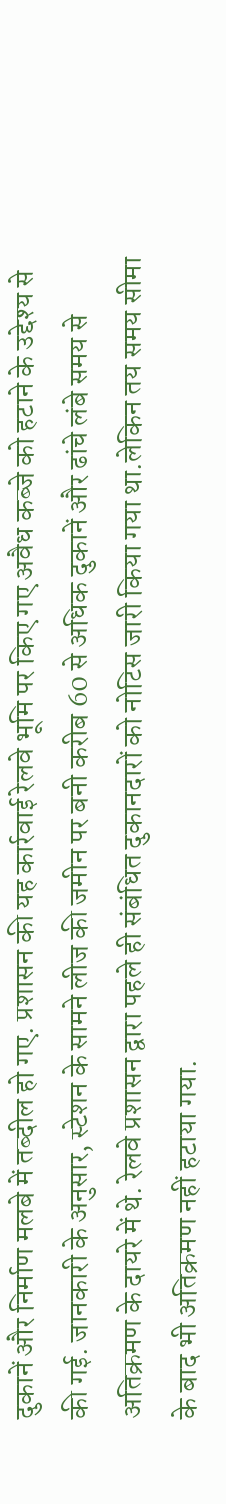दुकानें और निर्माण मलबे में तब्दील हो गए. प्रशासन की यह कार्रवाई रेलवे भूमि पर किए गए अवैध कब्जे को हटाने के उद्देश्य से की गई. जानकारी के अनुसार, स्टेशन के सामने लीज की जमीन पर बनी करीब 60 से अधिक दुकानें और ढांचे लंबे समय से अतिक्रमण के दायरे में थे. रेलवे प्रशासन द्वारा पहले ही संबंधित दुकानदारों को नोटिस जारी किया गया था.लेकिन तय समय सीमा के बाद भी अतिक्रमण नहीं हटाया गया.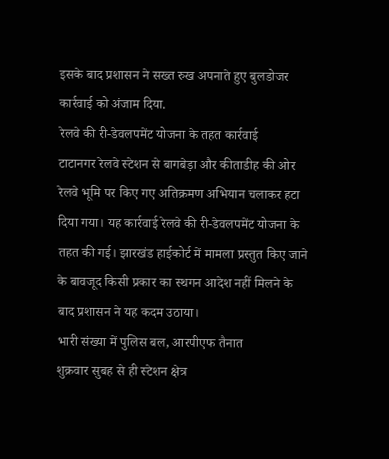इसके बाद प्रशासन ने सख्त रुख अपनाते हुए बुलडोजर कार्रवाई को अंजाम दिया.
रेलवे की री-डेवलपमेंट योजना के तहत कार्रवाई
टाटानगर रेलवे स्टेशन से बागबेड़ा और कीताडीह की ओर रेलवे भूमि पर किए गए अतिक्रमण अभियान चलाकर हटा दिया गया। यह कार्रवाई रेलवे की री-डेवलपमेंट योजना के तहत की गई। झारखंड हाईकोर्ट में मामला प्रस्तुत किए जाने के बावजूद किसी प्रकार का स्थगन आदेश नहीं मिलने के बाद प्रशासन ने यह कदम उठाया।
भारी संख्या में पुलिस बल, आरपीएफ तैनात
शुक्रवार सुबह से ही स्टेशन क्षेत्र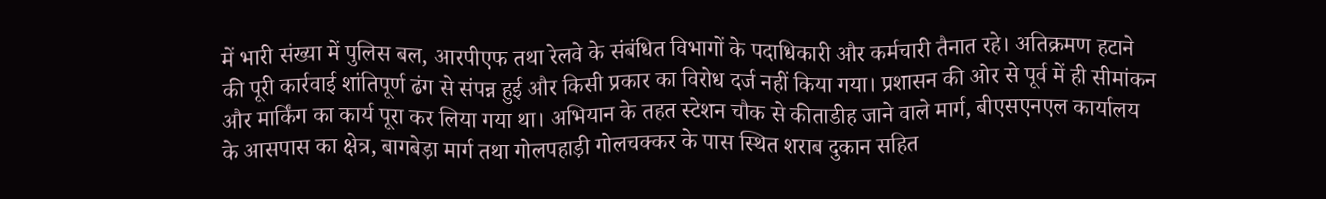में भारी संख्या में पुलिस बल, आरपीएफ तथा रेलवे के संबंधित विभागों के पदाधिकारी और कर्मचारी तैनात रहे। अतिक्रमण हटाने की पूरी कार्रवाई शांतिपूर्ण ढंग से संपन्न हुई और किसी प्रकार का विरोध दर्ज नहीं किया गया। प्रशासन की ओर से पूर्व में ही सीमांकन और मार्किंग का कार्य पूरा कर लिया गया था। अभियान के तहत स्टेशन चौक से कीताडीह जाने वाले मार्ग, बीएसएनएल कार्यालय के आसपास का क्षेत्र, बागबेड़ा मार्ग तथा गोलपहाड़ी गोलचक्कर के पास स्थित शराब दुकान सहित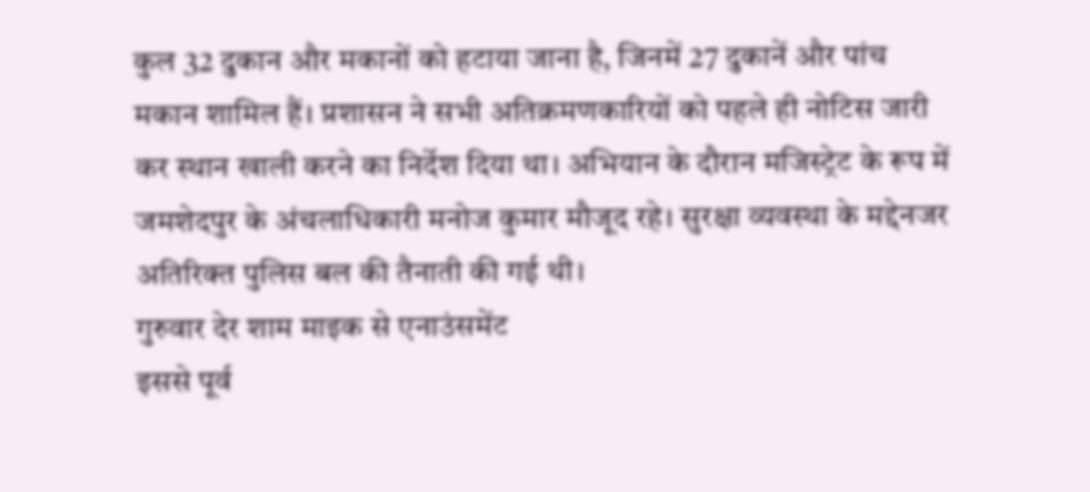कुल 32 दुकान और मकानों को हटाया जाना है, जिनमें 27 दुकानें और पांच मकान शामिल हैं। प्रशासन ने सभी अतिक्रमणकारियों को पहले ही नोटिस जारी कर स्थान खाली करने का निर्देश दिया था। अभियान के दौरान मजिस्ट्रेट के रूप में जमशेदपुर के अंचलाधिकारी मनोज कुमार मौजूद रहे। सुरक्षा व्यवस्था के मद्देनजर अतिरिक्त पुलिस बल की तैनाती की गई थी।
गुरुवार देर शाम माइक से एनाउंसमेंट
इससे पूर्व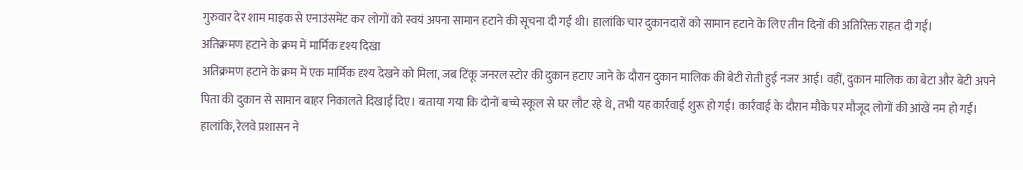गुरुवार देर शाम माइक से एनाउंसमेंट कर लोगों को स्वयं अपना सामान हटाने की सूचना दी गई थी। हालांकि चार दुकानदारों को सामान हटाने के लिए तीन दिनों की अतिरिक्त राहत दी गई।
अतिक्रमण हटाने के क्रम में मार्मिक दृश्य दिखा
अतिक्रमण हटाने के क्रम में एक मार्मिक दृश्य देखने को मिला, जब टिंकू जनरल स्टोर की दुकान हटाए जाने के दौरान दुकान मालिक की बेटी रोती हुई नजर आई। वहीं, दुकान मालिक का बेटा और बेटी अपने पिता की दुकान से सामान बाहर निकालते दिखाई दिए। बताया गया कि दोनों बच्चे स्कूल से घर लौट रहे थे, तभी यह कार्रवाई शुरू हो गई। कार्रवाई के दौरान मौके पर मौजूद लोगों की आंखें नम हो गईं। हालांकि, रेलवे प्रशासन ने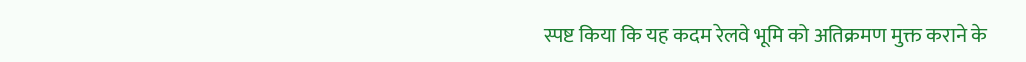स्पष्ट किया कि यह कदम रेलवे भूमि को अतिक्रमण मुक्त कराने के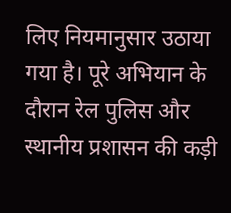लिए नियमानुसार उठाया गया है। पूरे अभियान के दौरान रेल पुलिस और स्थानीय प्रशासन की कड़ी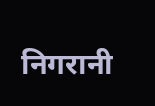निगरानी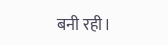बनी रही।